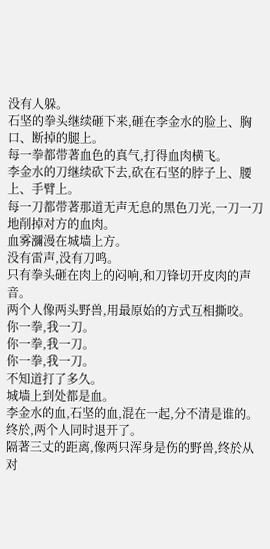没有人躲。
石坚的拳头继续砸下来,砸在李金水的脸上、胸口、断掉的腿上。
每一拳都带著血色的真气,打得血肉横飞。
李金水的刀继续砍下去,砍在石坚的脖子上、腰上、手臂上。
每一刀都带著那道无声无息的黑色刀光,一刀一刀地削掉对方的血肉。
血雾瀰漫在城墙上方。
没有雷声,没有刀鸣。
只有拳头砸在肉上的闷响,和刀锋切开皮肉的声音。
两个人像两头野兽,用最原始的方式互相撕咬。
你一拳,我一刀。
你一拳,我一刀。
你一拳,我一刀。
不知道打了多久。
城墙上到处都是血。
李金水的血,石坚的血,混在一起,分不清是谁的。
终於,两个人同时退开了。
隔著三丈的距离,像两只浑身是伤的野兽,终於从对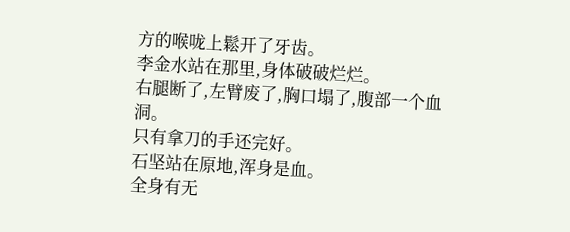方的喉咙上鬆开了牙齿。
李金水站在那里,身体破破烂烂。
右腿断了,左臂废了,胸口塌了,腹部一个血洞。
只有拿刀的手还完好。
石坚站在原地,浑身是血。
全身有无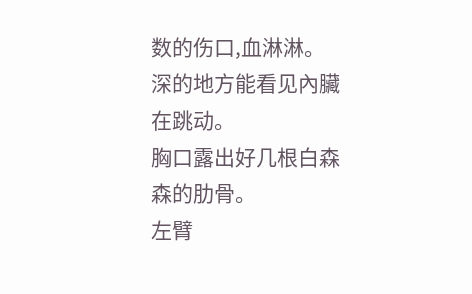数的伤口,血淋淋。
深的地方能看见內臟在跳动。
胸口露出好几根白森森的肋骨。
左臂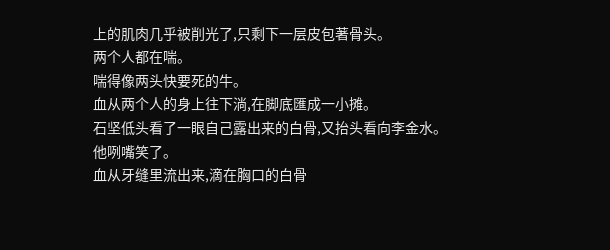上的肌肉几乎被削光了,只剩下一层皮包著骨头。
两个人都在喘。
喘得像两头快要死的牛。
血从两个人的身上往下淌,在脚底匯成一小摊。
石坚低头看了一眼自己露出来的白骨,又抬头看向李金水。
他咧嘴笑了。
血从牙缝里流出来,滴在胸口的白骨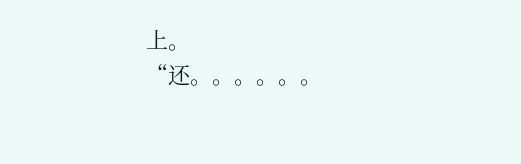上。
“还。。。。。。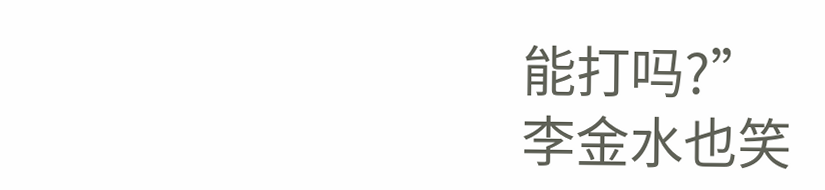能打吗?”
李金水也笑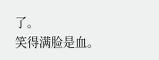了。
笑得满脸是血。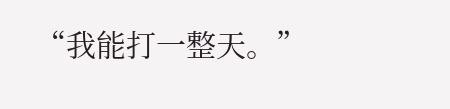“我能打一整天。”